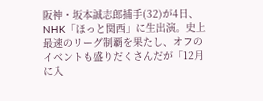阪神・坂本誠志郎捕手(32)が4日、NHK「ほっと関西」に生出演。史上最速のリーグ制覇を果たし、オフのイベントも盛りだくさんだが「12月に入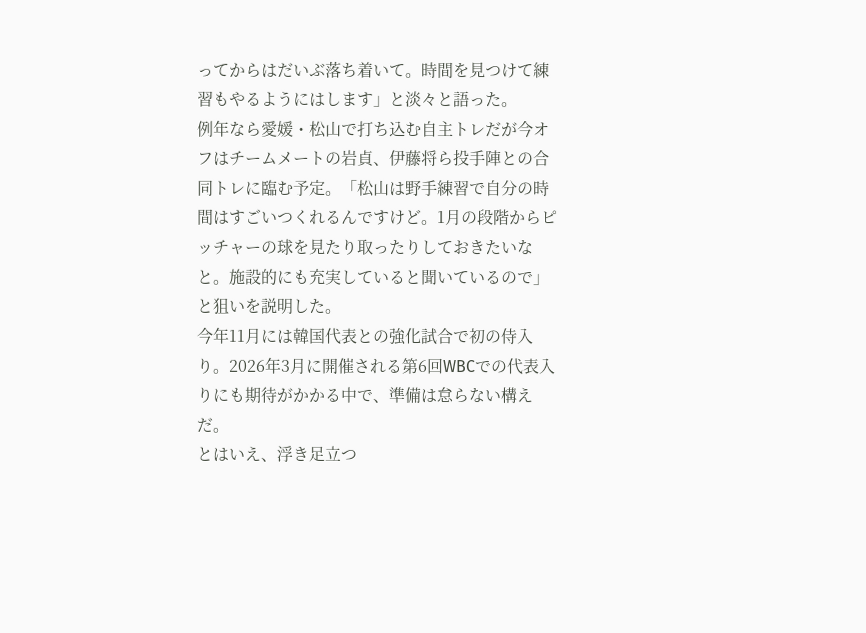ってからはだいぶ落ち着いて。時間を見つけて練習もやるようにはします」と淡々と語った。
例年なら愛媛・松山で打ち込む自主トレだが今オフはチームメートの岩貞、伊藤将ら投手陣との合同トレに臨む予定。「松山は野手練習で自分の時間はすごいつくれるんですけど。1月の段階からピッチャーの球を見たり取ったりしておきたいなと。施設的にも充実していると聞いているので」と狙いを説明した。
今年11月には韓国代表との強化試合で初の侍入り。2026年3月に開催される第6回WBCでの代表入りにも期待がかかる中で、準備は怠らない構えだ。
とはいえ、浮き足立つ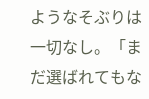ようなそぶりは一切なし。「まだ選ばれてもな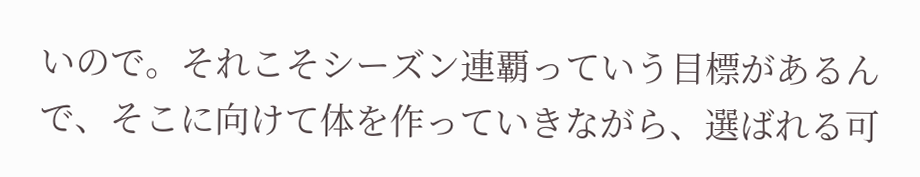いので。それこそシーズン連覇っていう目標があるんで、そこに向けて体を作っていきながら、選ばれる可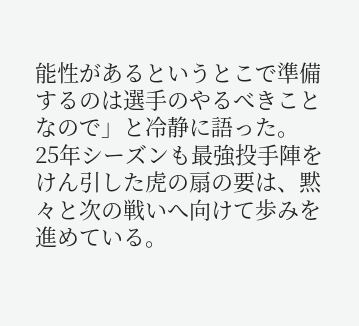能性があるというとこで準備するのは選手のやるべきことなので」と冷静に語った。
25年シーズンも最強投手陣をけん引した虎の扇の要は、黙々と次の戦いへ向けて歩みを進めている。